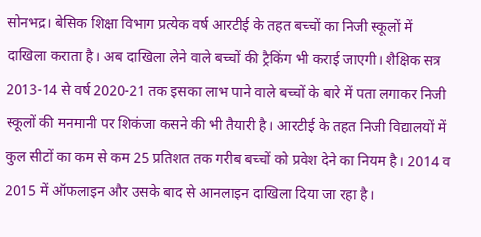सोनभद्र। बेसिक शिक्षा विभाग प्रत्येक वर्ष आरटीई के तहत बच्चों का निजी स्कूलों में दाखिला कराता है। अब दाखिला लेने वाले बच्चों की ट्रैकिंग भी कराई जाएगी। शैक्षिक सत्र 2013-14 से वर्ष 2020-21 तक इसका लाभ पाने वाले बच्चों के बारे में पता लगाकर निजी स्कूलों की मनमानी पर शिकंजा कसने की भी तैयारी है। आरटीई के तहत निजी विद्यालयों में कुल सीटों का कम से कम 25 प्रतिशत तक गरीब बच्चों को प्रवेश देने का नियम है। 2014 व 2015 में ऑफलाइन और उसके बाद से आनलाइन दाखिला दिया जा रहा है।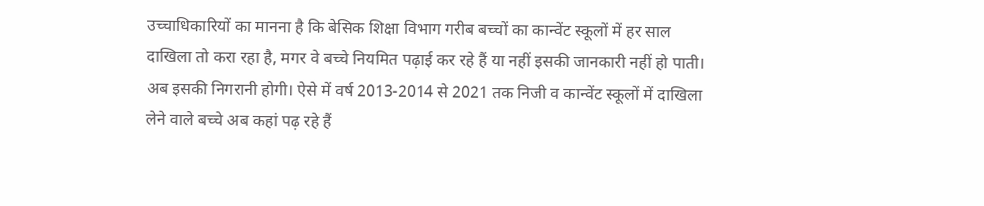उच्चाधिकारियों का मानना है कि बेसिक शिक्षा विभाग गरीब बच्चों का कान्वेंट स्कूलों में हर साल दाखिला तो करा रहा है, मगर वे बच्चे नियमित पढ़ाई कर रहे हैं या नहीं इसकी जानकारी नहीं हो पाती। अब इसकी निगरानी होगी। ऐसे में वर्ष 2013-2014 से 2021 तक निजी व कान्वेंट स्कूलों में दाखिला लेने वाले बच्चे अब कहां पढ़ रहे हैं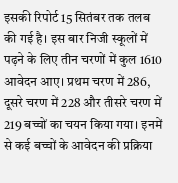इसकी रिपोर्ट 15 सितंबर तक तलब की गई है। इस बार निजी स्कूलों में पढ़ने के लिए तीन चरणों में कुल 1610 आवेदन आए। प्रथम चरण में 286, दूसरे चरण में 228 और तीसरे चरण में 219 बच्चों का चयन किया गया। इनमें से कई बच्चों के आवेदन की प्रक्रिया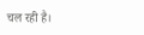चल रही है।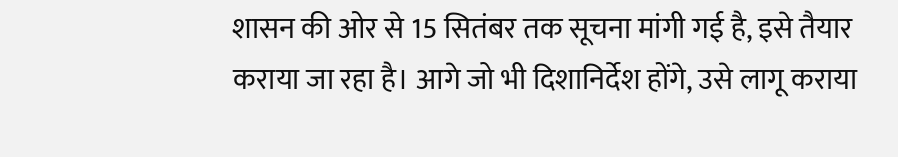शासन की ओर से 15 सितंबर तक सूचना मांगी गई है, इसे तैयार कराया जा रहा है। आगे जो भी दिशानिर्देश होंगे, उसे लागू कराया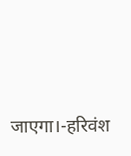जाएगा।-हरिवंश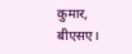कुमार, बीएसए।